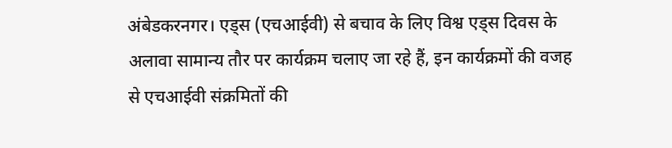अंबेडकरनगर। एड्स (एचआईवी) से बचाव के लिए विश्व एड्स दिवस के अलावा सामान्य तौर पर कार्यक्रम चलाए जा रहे हैं, इन कार्यक्रमों की वजह से एचआईवी संक्रमितों की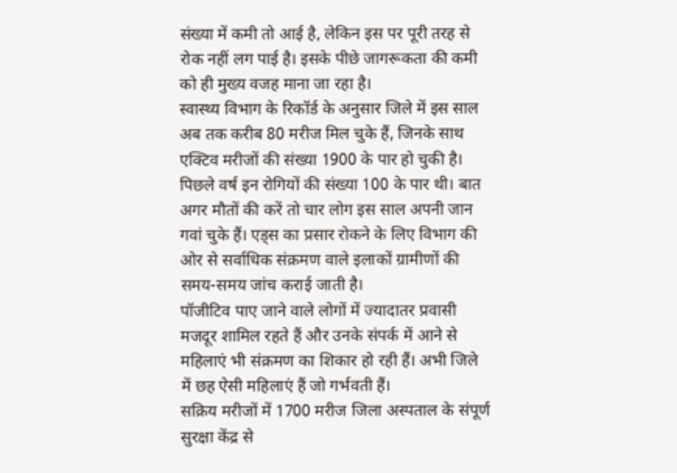संख्या में कमी तो आई है, लेकिन इस पर पूरी तरह से रोक नहीं लग पाई है। इसके पीछे जागरूकता की कमी को ही मुख्य वजह माना जा रहा है।
स्वास्थ्य विभाग के रिकॉर्ड के अनुसार जिले में इस साल अब तक करीब 80 मरीज मिल चुके हैं, जिनके साथ एक्टिव मरीजों की संख्या 1900 के पार हो चुकी है। पिछले वर्ष इन रोगियों की संख्या 100 के पार थी। बात अगर मौतों की करें तो चार लोग इस साल अपनी जान गवां चुके हैं। एड्स का प्रसार रोकने के लिए विभाग की ओर से सर्वाधिक संक्रमण वाले इलाकों ग्रामीणों की समय-समय जांच कराई जाती है।
पॉजीटिव पाए जाने वाले लोगों में ज्यादातर प्रवासी मजदूर शामिल रहते हैं और उनके संपर्क में आने से महिलाएं भी संक्रमण का शिकार हो रही हैं। अभी जिले में छह ऐसी महिलाएं हैं जो गर्भवती हैं।
सक्रिय मरीजों में 1700 मरीज जिला अस्पताल के संपूर्ण सुरक्षा केंद्र से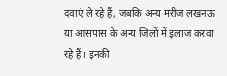दवाएं ले रहे हैं, जबकि अन्य मरीज लखनऊ या आसपास के अन्य जिलों में इलाज करवा रहे हैं। इनकी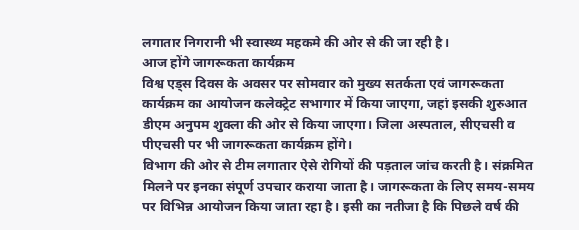लगातार निगरानी भी स्वास्थ्य महकमे की ओर से की जा रही है।
आज होंगे जागरूकता कार्यक्रम
विश्व एड्स दिवस के अवसर पर सोमवार को मुख्य सतर्कता एवं जागरूकता कार्यक्रम का आयोजन कलेक्ट्रेट सभागार में किया जाएगा, जहां इसकी शुरुआत डीएम अनुपम शुक्ला की ओर से किया जाएगा। जिला अस्पताल, सीएचसी व पीएचसी पर भी जागरूकता कार्यक्रम होंगे।
विभाग की ओर से टीम लगातार ऐसे रोगियों की पड़ताल जांच करती है। संक्रमित मिलने पर इनका संपूर्ण उपचार कराया जाता है। जागरूकता के लिए समय-समय पर विभिन्न आयोजन किया जाता रहा है। इसी का नतीजा है कि पिछले वर्ष की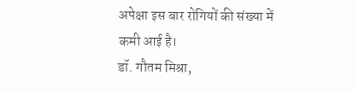अपेक्षा इस बार रोगियों की संख्या में कमी आई है।
डॉ. गौतम मिश्रा,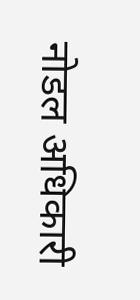नोडल अधिकारी